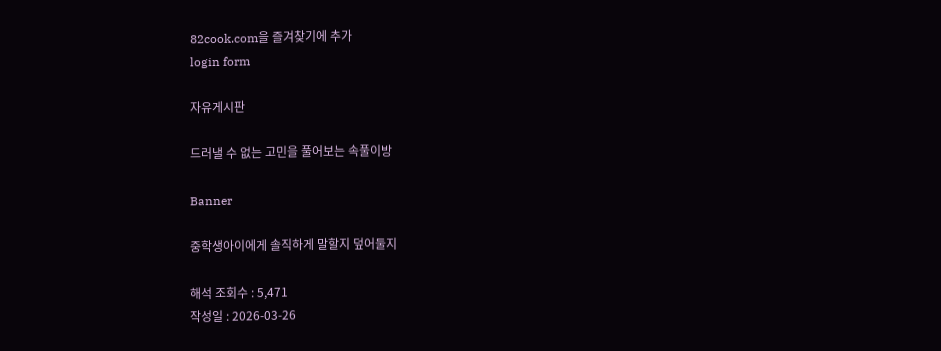82cook.com을 즐겨찾기에 추가
login form

자유게시판

드러낼 수 없는 고민을 풀어보는 속풀이방

Banner

중학생아이에게 솔직하게 말할지 덮어둘지

해석 조회수 : 5,471
작성일 : 2026-03-26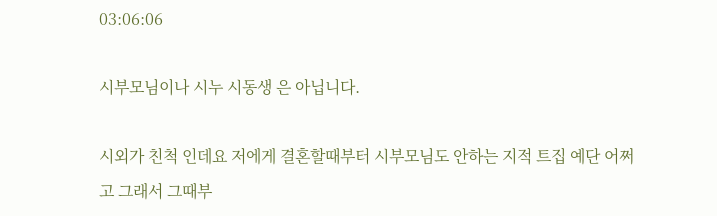03:06:06

시부모님이나 시누 시동생 은 아닙니다.

시외가 친척 인데요 저에게 결혼할때부터 시부모님도 안하는 지적 트집 예단 어쩌고 그래서 그때부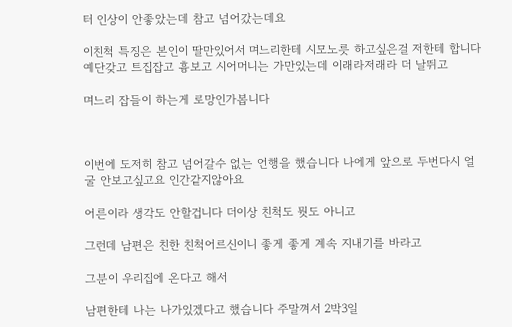터 인상이 안좋았는데 참고 넘어갔는데요

이친척 특징은 본인이 딸만있어서 며느리한테 시모노릇 하고싶은걸 저한테 합니다 예단갖고 트집잡고 흉보고 시어머니는 가만있는데 이래라저래라 더 날뛰고

며느리 잡들이 하는게 로망인가봅니다



이번에 도저히 참고 넘어갈수 없는 언행을 했습니다 나에게 앞으로 두번다시 얼굴 안보고싶고요 인간같지않아요

어른이라 생각도 안할겁니다 더이상 친척도 뭣도 아니고

그런데 남편은 친한 친척어르신이니 좋게 좋게 계속 지내기를 바라고

그분이 우리집에 온다고 해서

남편한테 나는 나가있겠다고 했습니다 주말껴서 2박3일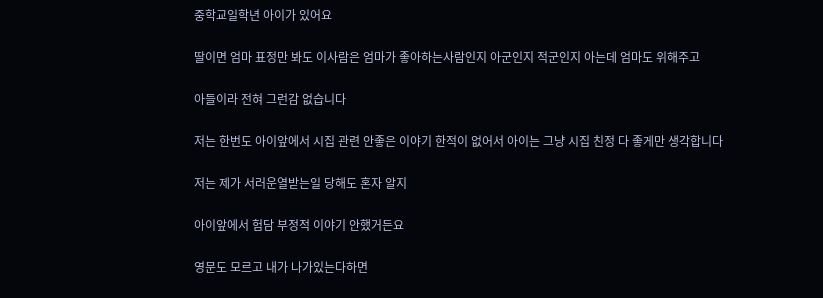중학교일학년 아이가 있어요

딸이면 엄마 표정만 봐도 이사람은 엄마가 좋아하는사람인지 아군인지 적군인지 아는데 엄마도 위해주고

아들이라 전혀 그런감 없습니다

저는 한번도 아이앞에서 시집 관련 안좋은 이야기 한적이 없어서 아이는 그냥 시집 친정 다 좋게만 생각합니다

저는 제가 서러운열받는일 당해도 혼자 알지

아이앞에서 험담 부정적 이야기 안했거든요

영문도 모르고 내가 나가있는다하면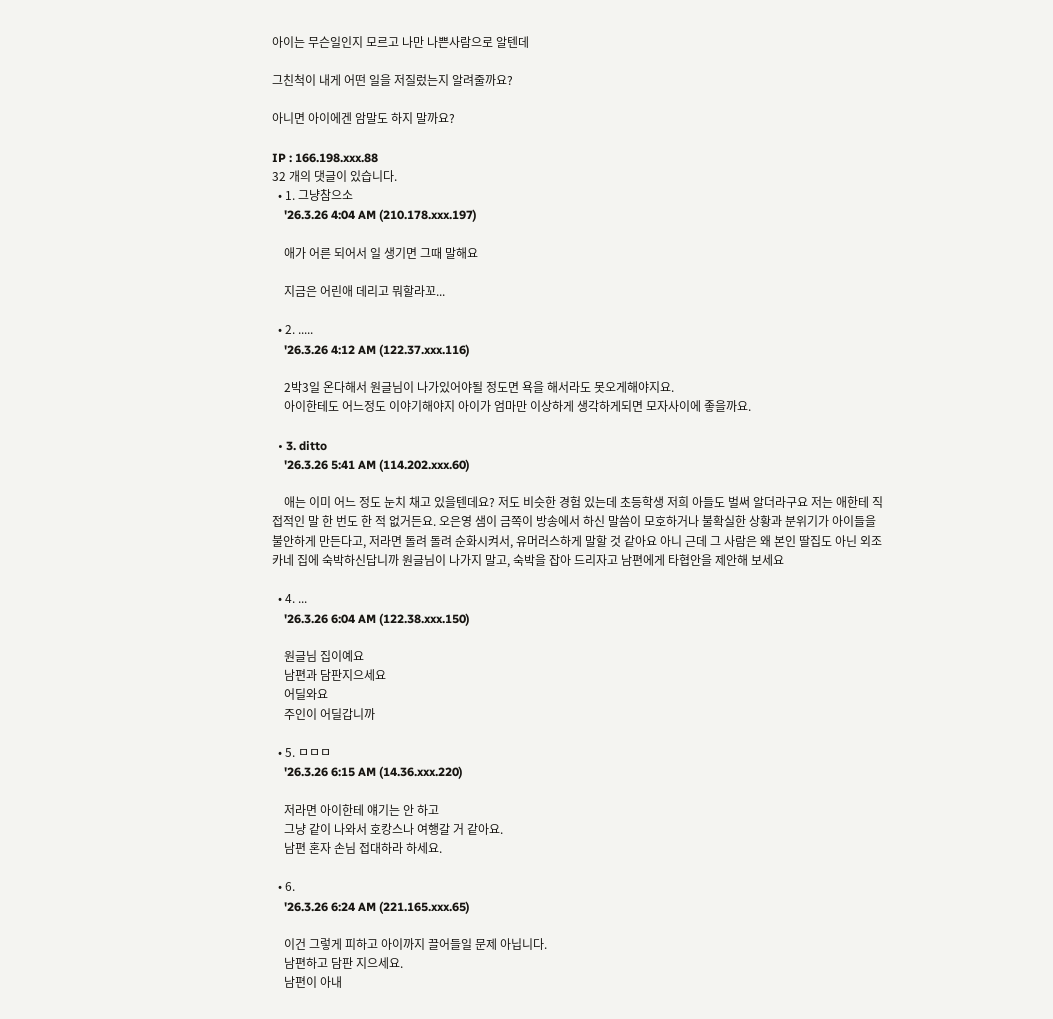아이는 무슨일인지 모르고 나만 나쁜사람으로 알텐데

그친척이 내게 어떤 일을 저질렀는지 알려줄까요?

아니면 아이에겐 암말도 하지 말까요?

IP : 166.198.xxx.88
32 개의 댓글이 있습니다.
  • 1. 그냥참으소
    '26.3.26 4:04 AM (210.178.xxx.197)

    애가 어른 되어서 일 생기면 그때 말해요

    지금은 어린애 데리고 뭐할라꼬...

  • 2. .....
    '26.3.26 4:12 AM (122.37.xxx.116)

    2박3일 온다해서 원글님이 나가있어야될 정도면 욕을 해서라도 못오게해야지요.
    아이한테도 어느정도 이야기해야지 아이가 엄마만 이상하게 생각하게되면 모자사이에 좋을까요.

  • 3. ditto
    '26.3.26 5:41 AM (114.202.xxx.60)

    애는 이미 어느 정도 눈치 채고 있을텐데요? 저도 비슷한 경험 있는데 초등학생 저희 아들도 벌써 알더라구요 저는 애한테 직접적인 말 한 번도 한 적 없거든요. 오은영 샘이 금쪽이 방송에서 하신 말씀이 모호하거나 불확실한 상황과 분위기가 아이들을 불안하게 만든다고, 저라면 돌려 돌려 순화시켜서, 유머러스하게 말할 것 같아요 아니 근데 그 사람은 왜 본인 딸집도 아닌 외조카네 집에 숙박하신답니까 원글님이 나가지 말고, 숙박을 잡아 드리자고 남편에게 타협안을 제안해 보세요

  • 4. ...
    '26.3.26 6:04 AM (122.38.xxx.150)

    원글님 집이예요
    남편과 담판지으세요
    어딜와요
    주인이 어딜갑니까

  • 5. ㅁㅁㅁ
    '26.3.26 6:15 AM (14.36.xxx.220)

    저라면 아이한테 얘기는 안 하고
    그냥 같이 나와서 호캉스나 여행갈 거 같아요.
    남편 혼자 손님 접대하라 하세요.

  • 6.
    '26.3.26 6:24 AM (221.165.xxx.65)

    이건 그렇게 피하고 아이까지 끌어들일 문제 아닙니다.
    남편하고 담판 지으세요.
    남편이 아내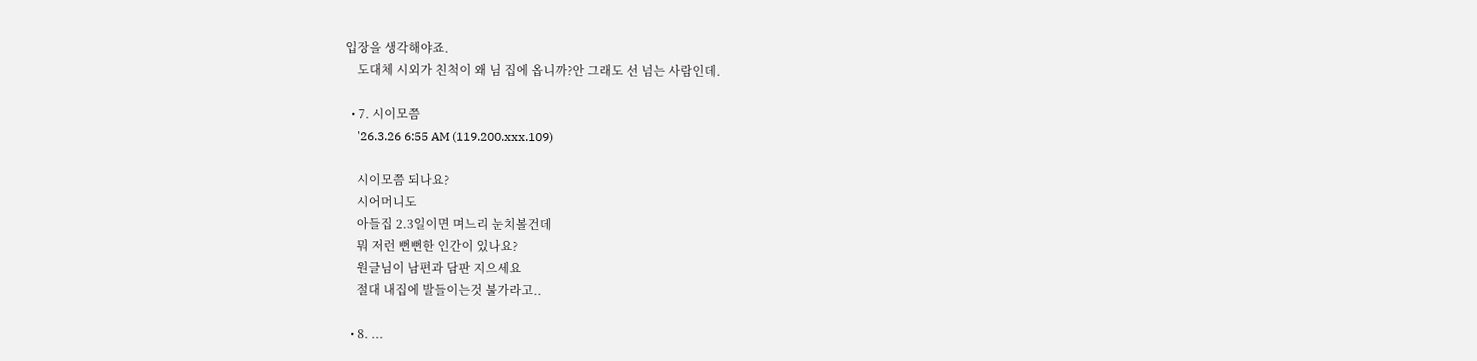입장을 생각해야죠.
    도대체 시외가 친척이 왜 님 집에 옵니까?안 그래도 선 넘는 사람인데.

  • 7. 시이모쯤
    '26.3.26 6:55 AM (119.200.xxx.109)

    시이모쯤 되나요?
    시어머니도
    아들집 2.3일이면 며느리 눈치볼건데
    뭐 저런 뻔뻔한 인간이 있나요?
    원글님이 남편과 담판 지으세요
    절대 내집에 발들이는것 불가라고..

  • 8. ...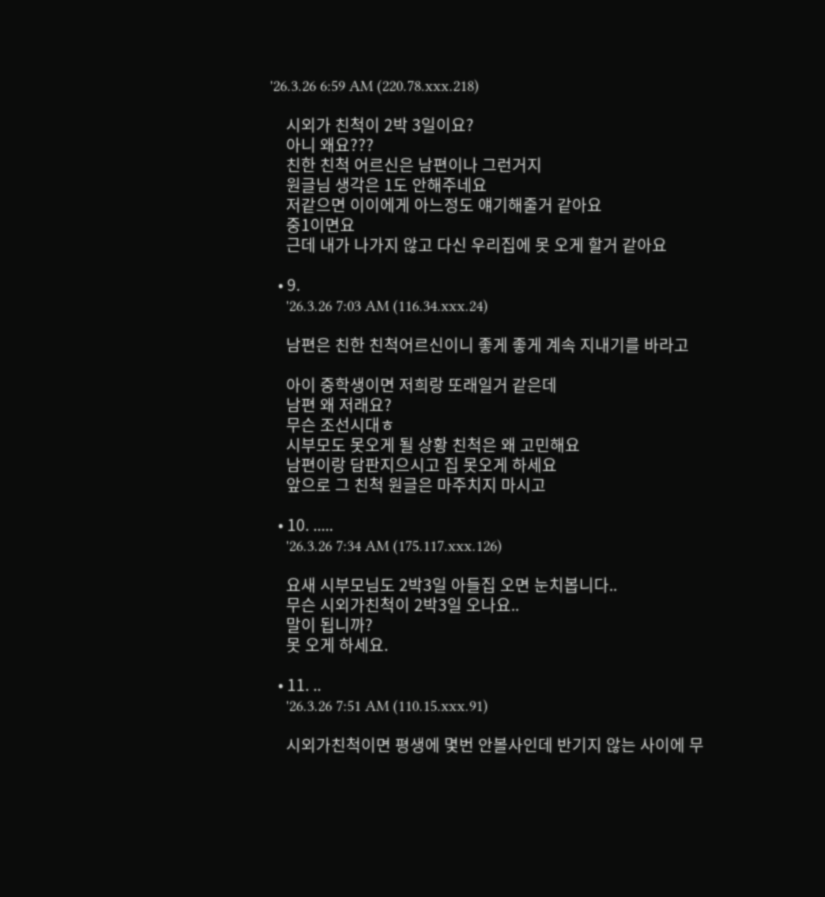'26.3.26 6:59 AM (220.78.xxx.218)

    시외가 친척이 2박 3일이요?
    아니 왜요???
    친한 친척 어르신은 남편이나 그런거지
    원글님 생각은 1도 안해주네요
    저같으면 이이에게 아느정도 얘기해줄거 같아요
    중1이면요
    근데 내가 나가지 않고 다신 우리집에 못 오게 할거 같아요

  • 9.
    '26.3.26 7:03 AM (116.34.xxx.24)

    남편은 친한 친척어르신이니 좋게 좋게 계속 지내기를 바라고

    아이 중학생이면 저희랑 또래일거 같은데
    남편 왜 저래요?
    무슨 조선시대ㅎ
    시부모도 못오게 될 상황 친척은 왜 고민해요
    남편이랑 담판지으시고 집 못오게 하세요
    앞으로 그 친척 원글은 마주치지 마시고

  • 10. .....
    '26.3.26 7:34 AM (175.117.xxx.126)

    요새 시부모님도 2박3일 아들집 오면 눈치봅니다..
    무슨 시외가친척이 2박3일 오나요..
    말이 됩니까?
    못 오게 하세요.

  • 11. ..
    '26.3.26 7:51 AM (110.15.xxx.91)

    시외가친척이면 평생에 몇번 안볼사인데 반기지 않는 사이에 무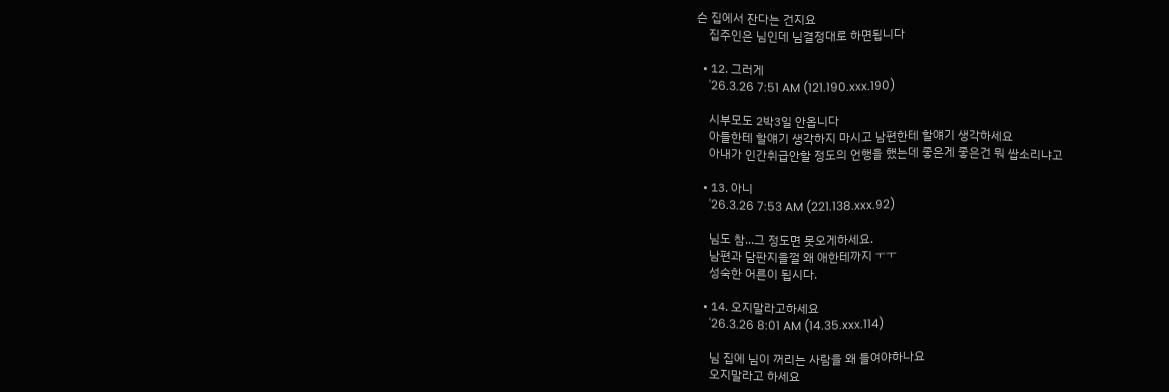슨 집에서 잔다는 건지요
    집주인은 님인데 님결정대로 하면됩니다

  • 12. 그러게
    '26.3.26 7:51 AM (121.190.xxx.190)

    시부모도 2박3일 안옵니다
    아들한테 할얘기 생각하지 마시고 남편한테 할얘기 생각하세요
    아내가 인간취급안할 정도의 언행을 했는데 좋은게 좋은건 뭐 쌉소리냐고

  • 13. 아니
    '26.3.26 7:53 AM (221.138.xxx.92)

    님도 참...그 정도면 못오게하세요.
    남편과 담판지을껄 왜 애한테까지 ㅜㅜ
    성숙한 어른이 됩시다.

  • 14. 오지말라고하세요
    '26.3.26 8:01 AM (14.35.xxx.114)

    님 집에 님이 꺼리는 사람을 왜 들여야하나요
    오지말라고 하세요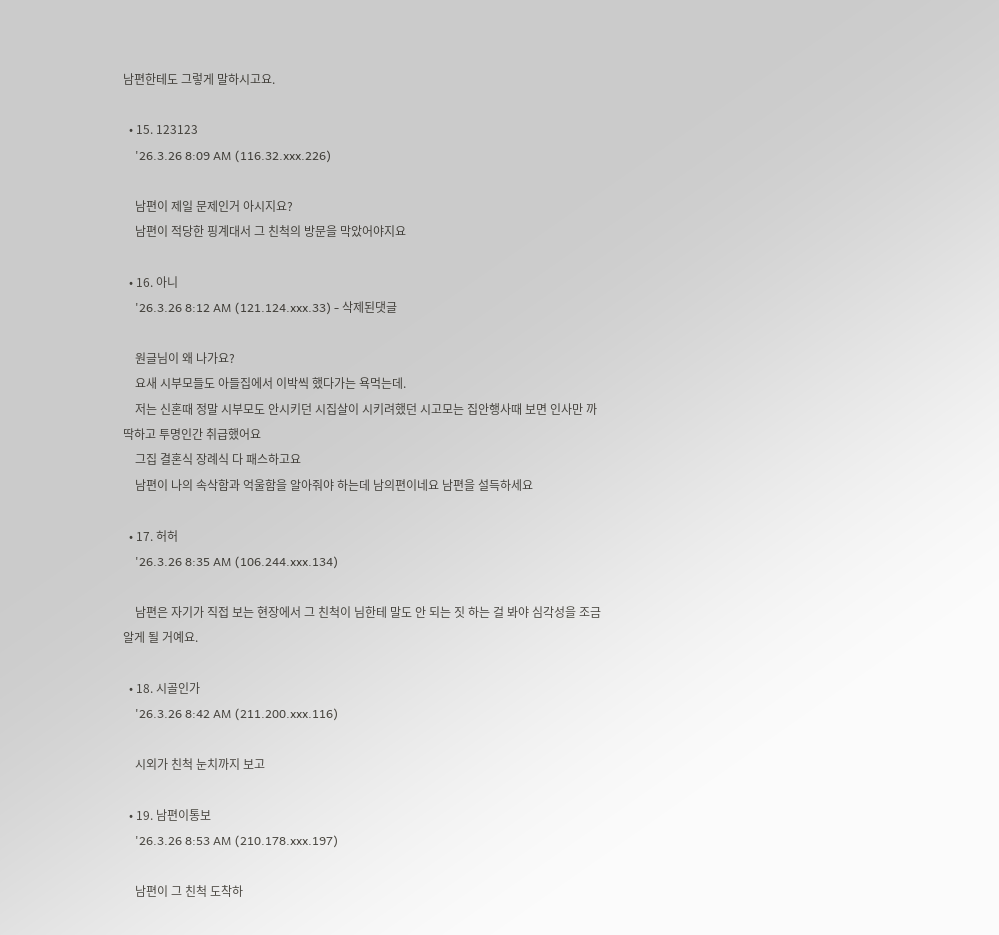남편한테도 그렇게 말하시고요.

  • 15. 123123
    '26.3.26 8:09 AM (116.32.xxx.226)

    남편이 제일 문제인거 아시지요?
    남편이 적당한 핑계대서 그 친척의 방문을 막았어야지요

  • 16. 아니
    '26.3.26 8:12 AM (121.124.xxx.33) - 삭제된댓글

    원글님이 왜 나가요?
    요새 시부모들도 아들집에서 이박씩 했다가는 욕먹는데.
    저는 신혼때 정말 시부모도 안시키던 시집살이 시키려했던 시고모는 집안행사때 보면 인사만 까딱하고 투명인간 취급했어요
    그집 결혼식 장례식 다 패스하고요
    남편이 나의 속삭함과 억울함을 알아줘야 하는데 남의편이네요 남편을 설득하세요

  • 17. 허허
    '26.3.26 8:35 AM (106.244.xxx.134)

    남편은 자기가 직접 보는 현장에서 그 친척이 님한테 말도 안 되는 짓 하는 걸 봐야 심각성을 조금 알게 될 거예요.

  • 18. 시골인가
    '26.3.26 8:42 AM (211.200.xxx.116)

    시외가 친척 눈치까지 보고

  • 19. 남편이통보
    '26.3.26 8:53 AM (210.178.xxx.197)

    남편이 그 친척 도착하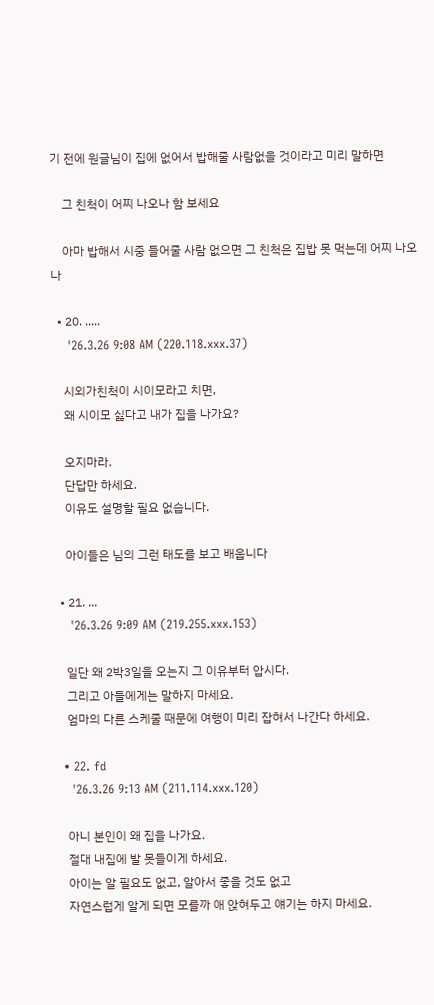기 전에 원글님이 집에 없어서 밥해줄 사람없을 것이라고 미리 말하면

    그 친척이 어찌 나오나 함 보세요

    아마 밥해서 시중 들어줄 사람 없으면 그 친척은 집밥 못 먹는데 어찌 나오나

  • 20. .....
    '26.3.26 9:08 AM (220.118.xxx.37)

    시외가친척이 시이모라고 치면,
    왜 시이모 싫다고 내가 집을 나가요?

    오지마라.
    단답만 하세요.
    이유도 설명할 필요 없습니다.

    아이들은 님의 그런 태도를 보고 배웁니다

  • 21. ...
    '26.3.26 9:09 AM (219.255.xxx.153)

    일단 왜 2박3일을 오는지 그 이유부터 압시다.
    그리고 아들에게는 말하지 마세요.
    엄마의 다른 스케줄 때문에 여행이 미리 잡혀서 나간다 하세요.

  • 22. fd
    '26.3.26 9:13 AM (211.114.xxx.120)

    아니 본인이 왜 집을 나가요.
    절대 내집에 발 못들이게 하세요.
    아이는 알 필요도 없고, 알아서 좋을 것도 없고
    자연스럽게 알게 되면 모를까 애 앉혀두고 얘기는 하지 마세요.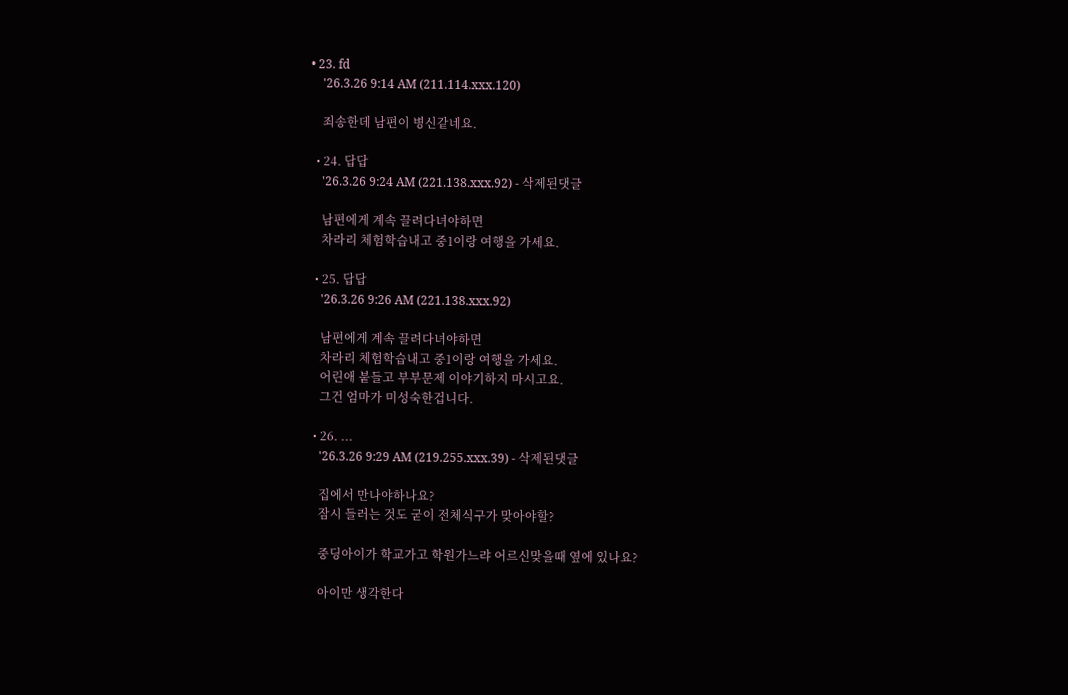• 23. fd
    '26.3.26 9:14 AM (211.114.xxx.120)

    죄송한데 남편이 병신같네요.

  • 24. 답답
    '26.3.26 9:24 AM (221.138.xxx.92) - 삭제된댓글

    남편에게 계속 끌려다녀야하면
    차라리 체험학습내고 중1이랑 여행을 가세요.

  • 25. 답답
    '26.3.26 9:26 AM (221.138.xxx.92)

    남편에게 계속 끌려다녀야하면
    차라리 체험학습내고 중1이랑 여행을 가세요.
    어린애 붙들고 부부문제 이야기하지 마시고요.
    그건 엄마가 미성숙한겁니다.

  • 26. ...
    '26.3.26 9:29 AM (219.255.xxx.39) - 삭제된댓글

    집에서 만나야하나요?
    잠시 들러는 것도 굳이 전체식구가 맞아야할?

    중딩아이가 학교가고 학원가느랴 어르신맞을때 옆에 있나요?

    아이만 생각한다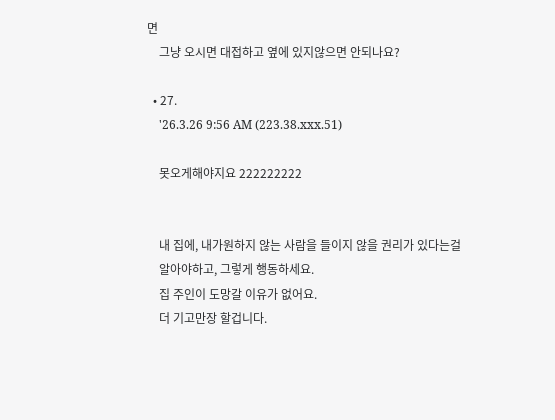면
    그냥 오시면 대접하고 옆에 있지않으면 안되나요?

  • 27.
    '26.3.26 9:56 AM (223.38.xxx.51)

    못오게해야지요 222222222


    내 집에, 내가원하지 않는 사람을 들이지 않을 권리가 있다는걸
    알아야하고, 그렇게 행동하세요.
    집 주인이 도망갈 이유가 없어요.
    더 기고만장 할겁니다.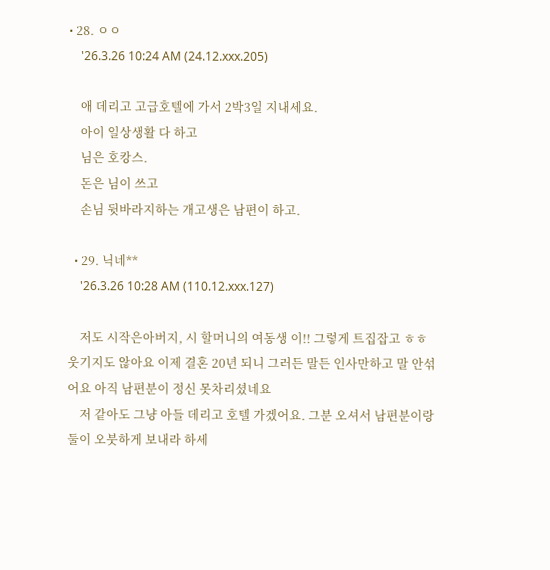• 28. ㅇㅇ
    '26.3.26 10:24 AM (24.12.xxx.205)

    애 데리고 고급호텔에 가서 2박3일 지내세요.
    아이 일상생활 다 하고
    님은 호캉스.
    돈은 님이 쓰고
    손님 뒷바라지하는 개고생은 남편이 하고.

  • 29. 닉네**
    '26.3.26 10:28 AM (110.12.xxx.127)

    저도 시작은아버지, 시 할머니의 여동생 이!! 그렇게 트집잡고 ㅎㅎ 웃기지도 않아요 이제 결혼 20년 되니 그러든 말든 인사만하고 말 안섞어요 아직 남편분이 정신 못차리셨네요
    저 같아도 그냥 아들 데리고 호텔 가겠어요. 그분 오셔서 남편분이랑 둘이 오붓하게 보내라 하세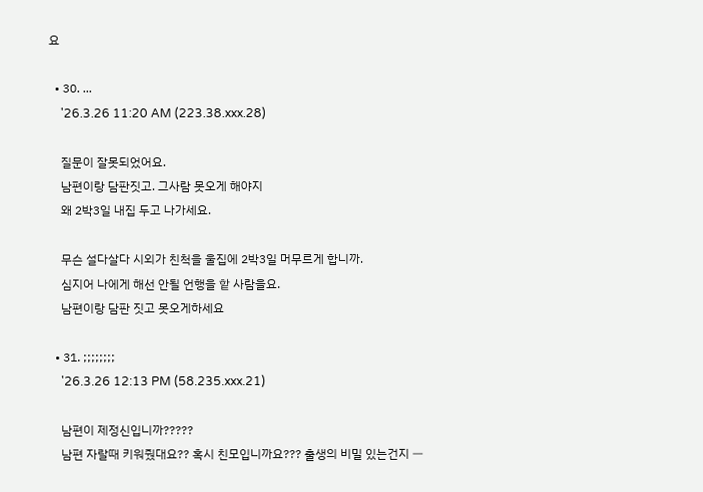요

  • 30. ...
    '26.3.26 11:20 AM (223.38.xxx.28)

    질문이 잘못되었어요.
    남편이랑 담판짓고. 그사람 못오게 해야지
    왜 2박3일 내집 두고 나가세요.

    무슨 설다살다 시외가 친척을 울집에 2박3일 머무르게 합니까.
    심지어 나에게 해선 안될 언행을 핱 사람을요.
    남편이랑 담판 짓고 못오게하세요

  • 31. ;;;;;;;;
    '26.3.26 12:13 PM (58.235.xxx.21)

    남편이 제정신입니까?????
    남편 자랄때 키워줬대요?? 혹시 친모입니까요??? 출생의 비밀 있는건지 ㅡ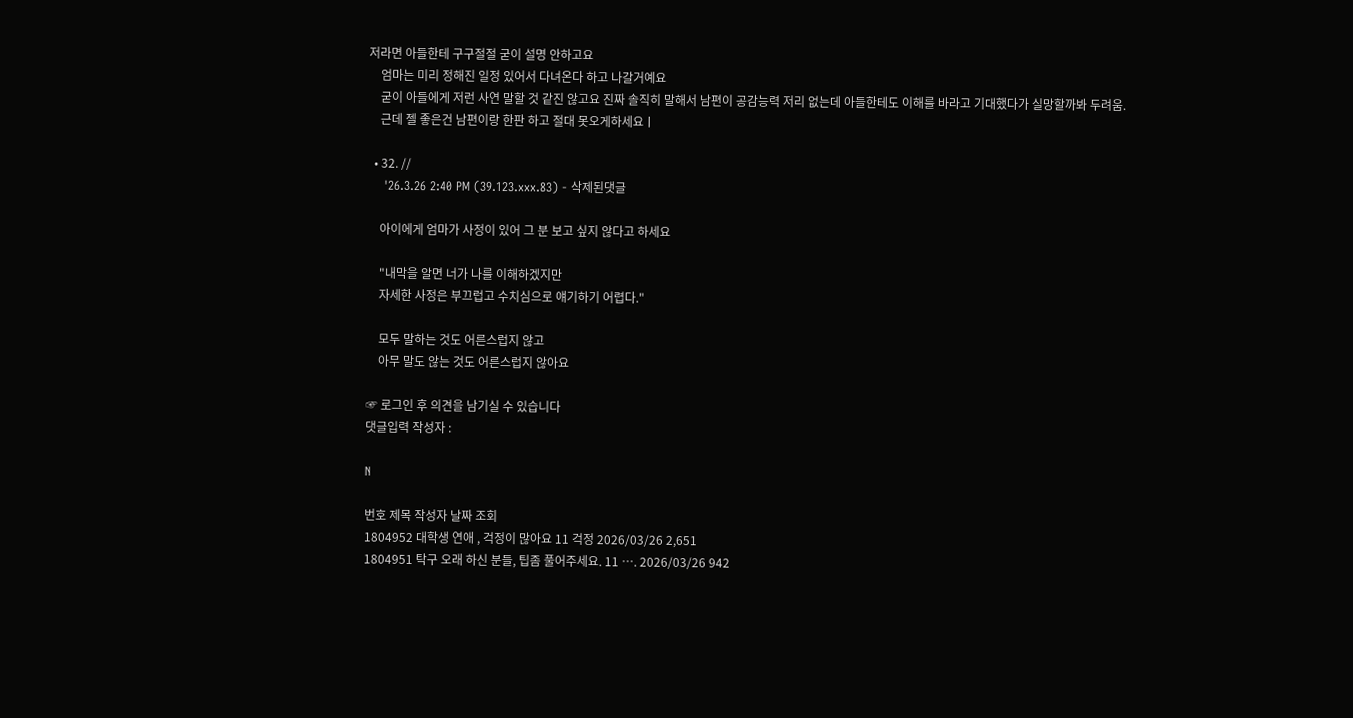저라면 아들한테 구구절절 굳이 설명 안하고요
    엄마는 미리 정해진 일정 있어서 다녀온다 하고 나갈거예요
    굳이 아들에게 저런 사연 말할 것 같진 않고요 진짜 솔직히 말해서 남편이 공감능력 저리 없는데 아들한테도 이해를 바라고 기대했다가 실망할까봐 두려움.
    근데 젤 좋은건 남편이랑 한판 하고 절대 못오게하세요ㅣ

  • 32. //
    '26.3.26 2:40 PM (39.123.xxx.83) - 삭제된댓글

    아이에게 엄마가 사정이 있어 그 분 보고 싶지 않다고 하세요

    "내막을 알면 너가 나를 이해하겠지만
    자세한 사정은 부끄럽고 수치심으로 얘기하기 어렵다."

    모두 말하는 것도 어른스럽지 않고
    아무 말도 않는 것도 어른스럽지 않아요

☞ 로그인 후 의견을 남기실 수 있습니다
댓글입력 작성자 :

N

번호 제목 작성자 날짜 조회
1804952 대학생 연애 , 걱정이 많아요 11 걱정 2026/03/26 2,651
1804951 탁구 오래 하신 분들, 팁좀 풀어주세요. 11 …. 2026/03/26 942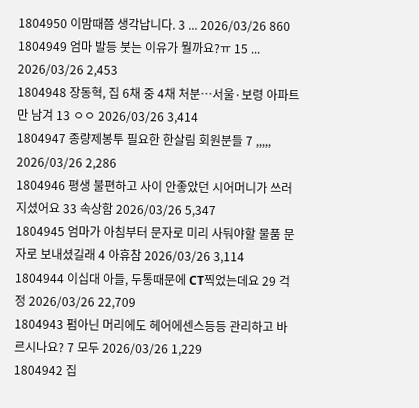1804950 이맘때쯤 생각납니다. 3 ... 2026/03/26 860
1804949 엄마 발등 붓는 이유가 뭘까요?ㅠ 15 ... 2026/03/26 2,453
1804948 장동혁, 집 6채 중 4채 처분…서울·보령 아파트만 남겨 13 ㅇㅇ 2026/03/26 3,414
1804947 종량제봉투 필요한 한살림 회원분들 7 ,,,,, 2026/03/26 2,286
1804946 평생 불편하고 사이 안좋았던 시어머니가 쓰러지셨어요 33 속상함 2026/03/26 5,347
1804945 엄마가 아침부터 문자로 미리 사둬야할 물품 문자로 보내셨길래 4 아휴참 2026/03/26 3,114
1804944 이십대 아들, 두통때문에 CT찍었는데요 29 걱정 2026/03/26 22,709
1804943 펌아닌 머리에도 헤어에센스등등 관리하고 바르시나요? 7 모두 2026/03/26 1,229
1804942 집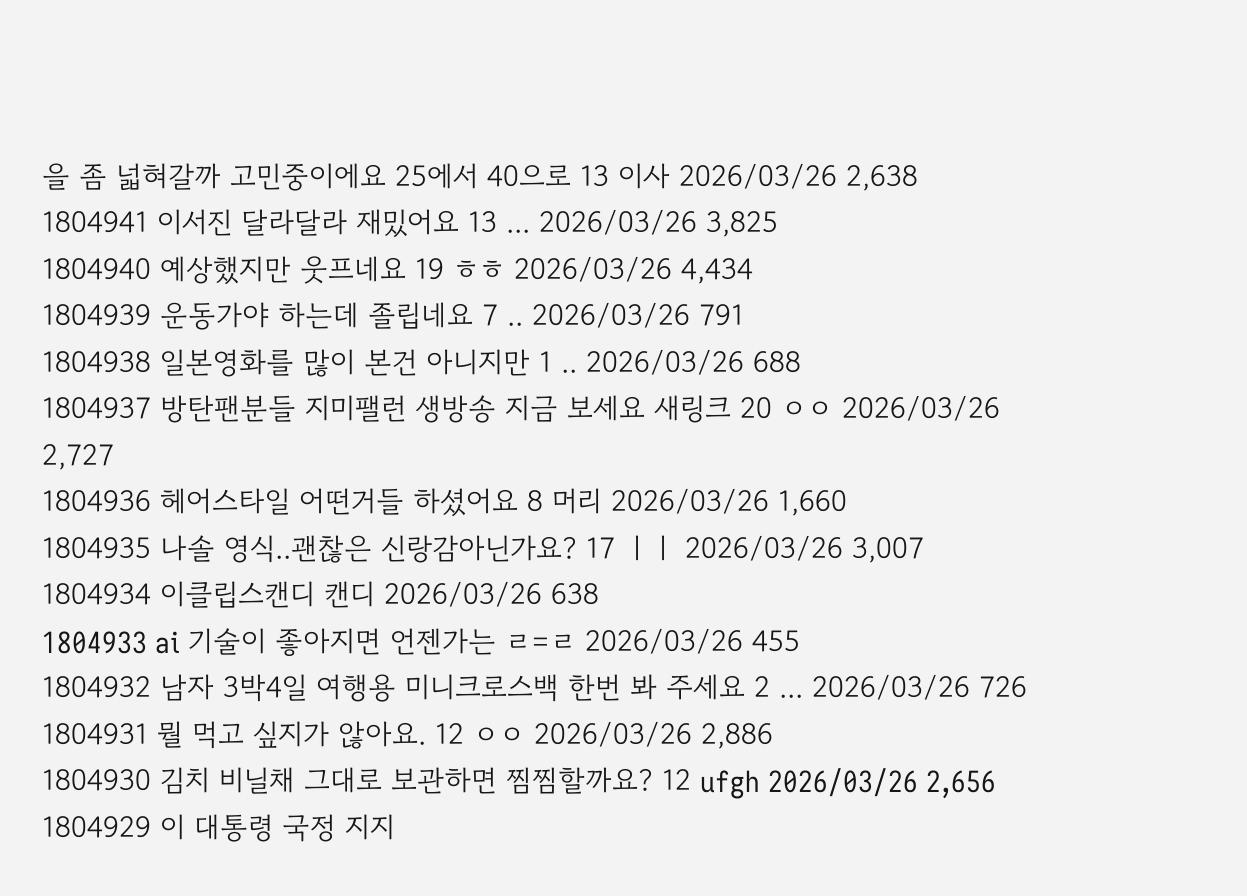을 좀 넓혀갈까 고민중이에요 25에서 40으로 13 이사 2026/03/26 2,638
1804941 이서진 달라달라 재밌어요 13 ... 2026/03/26 3,825
1804940 예상했지만 웃프네요 19 ㅎㅎ 2026/03/26 4,434
1804939 운동가야 하는데 졸립네요 7 .. 2026/03/26 791
1804938 일본영화를 많이 본건 아니지만 1 .. 2026/03/26 688
1804937 방탄팬분들 지미팰런 생방송 지금 보세요 새링크 20 ㅇㅇ 2026/03/26 2,727
1804936 헤어스타일 어떤거들 하셨어요 8 머리 2026/03/26 1,660
1804935 나솔 영식..괜찮은 신랑감아닌가요? 17 ㅣㅣ 2026/03/26 3,007
1804934 이클립스캔디 캔디 2026/03/26 638
1804933 ai 기술이 좋아지면 언젠가는 ㄹ=ㄹ 2026/03/26 455
1804932 남자 3박4일 여행용 미니크로스백 한번 봐 주세요 2 ... 2026/03/26 726
1804931 뭘 먹고 싶지가 않아요. 12 ㅇㅇ 2026/03/26 2,886
1804930 김치 비닐채 그대로 보관하면 찜찜할까요? 12 ufgh 2026/03/26 2,656
1804929 이 대통령 국정 지지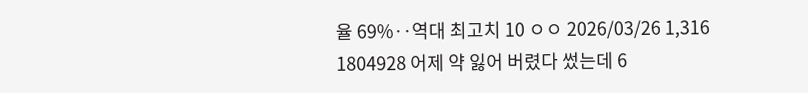율 69%‥역대 최고치 10 ㅇㅇ 2026/03/26 1,316
1804928 어제 약 잃어 버렸다 썼는데 6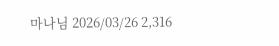마나님 2026/03/26 2,316